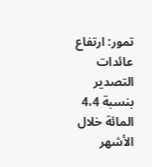تمور: ارتفاع عائدات التصدير بنسبة 4،4 المائة خلال الأشهر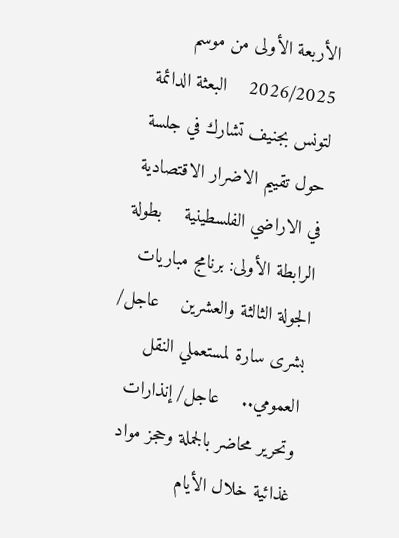الأربعة الأولى من موسم 2026/2025    البعثة الدائمة لتونس بجنيف تشارك في جلسة حول تقييم الاضرار الاقتصادية في الاراضي الفلسطينية    بطولة الرابطة الأولى: برنامج مباريات الجولة الثالثة والعشرين    عاجل/ بشرى سارة لمستعملي النقل العمومي..    عاجل/ إنذارات وتحرير محاضر بالجملة وحجز مواد غذائية خلال الأيام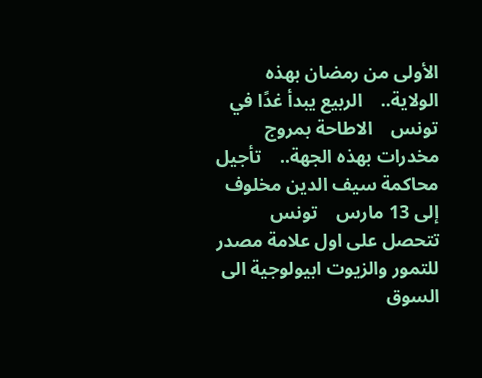الأولى من رمضان بهذه الولاية..    الربيع يبدأ غدًا في تونس    الاطاحة بمروج مخدرات بهذه الجهة..    تأجيل محاكمة سيف الدين مخلوف إلى 13 مارس    تونس تتحصل على اول علامة مصدر للتمور والزيوت ابيولوجية الى السوق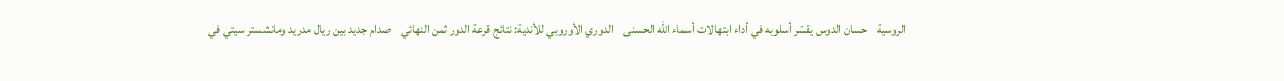الروسية    حسان الدوس يقسّر أسلوبه في أداء ابتهالات أسماء الله الحسنى    الدوري الأوروبي للأندية: نتائج قرعة الدور ثمن النهائي    صدام جديد بين ريال مدريد ومانشستر سيتي في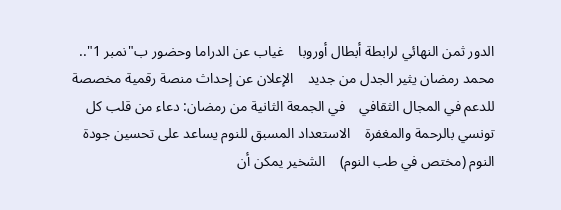الدور ثمن النهائي لرابطة أبطال أوروبا    غياب عن الدراما وحضور ب"نمبر 1".. محمد رمضان يثير الجدل من جديد    الإعلان عن إحداث منصة رقمية مخصصة للدعم في المجال الثقافي    في الجمعة الثانية من رمضان: دعاء من قلب كل تونسي بالرحمة والمغفرة    الاستعداد المسبق للنوم يساعد على تحسين جودة النوم (مختص في طب النوم)    الشخير يمكن أن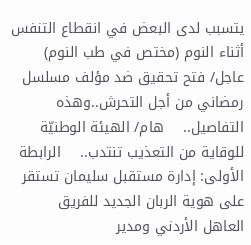يتسبب لدى البعض في انقطاع التنفس أثناء النوم (مختص في طب النوم)    عاجل/ فتح تحقيق ضد مؤلف مسلسل رمضاني من أجل التحرش..وهذه التفاصيل..    هام/ الهيئة الوطنيّة للوقاية من التعذيب تنتدب..    الرابطة الأولى: إدارة مستقبل سليمان تستقر على هوية الربان الجديد للفريق    العاهل الأردني ومدير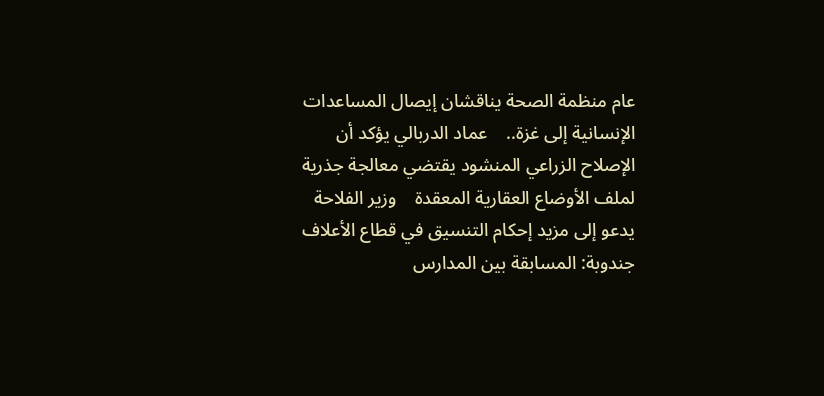عام منظمة الصحة يناقشان إيصال المساعدات الإنسانية إلى غزة..    عماد الدربالي يؤكد أن الإصلاح الزراعي المنشود يقتضي معالجة جذرية لملف الأوضاع العقارية المعقدة    وزير الفلاحة يدعو إلى مزيد إحكام التنسيق في قطاع الأعلاف    جندوبة: المسابقة بين المدارس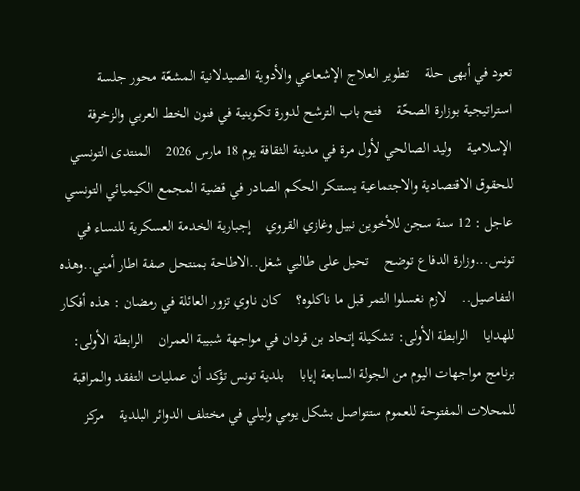تعود في أبهى حلة    تطوير العلاج الإشعاعي والأدوية الصيدلانية المشعّة محور جلسة استراتيجية بوزارة الصحّة    فتح باب الترشح لدورة تكوينية في فنون الخط العربي والزخرفة الإسلامية    وليد الصالحي لأول مرة في مدينة الثقافة يوم 18 مارس 2026    المنتدى التونسي للحقوق الاقتصادية والاجتماعية يستنكر الحكم الصادر في قضية المجمع الكيميائي التونسي    عاجل : 12 سنة سجن للأخوين نبيل وغازي القروي    إجبارية الخدمة العسكرية للنساء في تونس...وزارة الدفاع توضح    تحيل على طالبي شغل..الاطاحة بمنتحل صفة اطار أمني..وهذه التفاصيل..    لازم نغسلوا التمر قبل ما ناكلوه؟    كان ناوي تزور العائلة في رمضان : هذه أفكار للهدايا    الرابطة الأولى: تشكيلة إتحاد بن قردان في مواجهة شبيبة العمران    الرابطة الأولى: برنامج مواجهات اليوم من الجولة السابعة إيابا    بلدية تونس تؤكد أن عمليات التفقد والمراقبة للمحلات المفتوحة للعموم ستتواصل بشكل يومي وليلي في مختلف الدوائر البلدية    مركز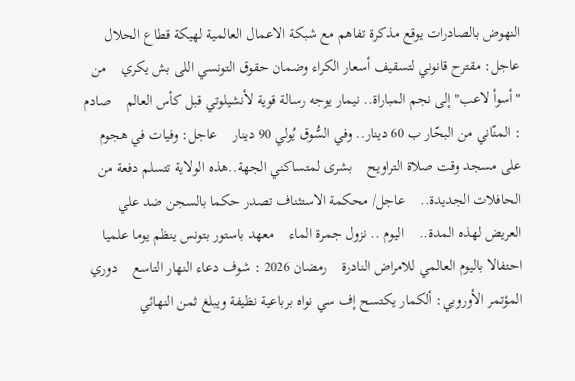النهوض بالصادرات يوقع مذكرة تفاهم مع شبكة الاعمال العالمية لهيكة قطاع الحلال    عاجل: مقترح قانوني لتسقيف أسعار الكراء وضمان حقوق التونسي اللى بش يكري    من "أسوأ لاعب" إلى نجم المباراة.. نيمار يوجه رسالة قوية لأنشيلوتي قبل كأس العالم    صادم : المنّاني من البحّار ب 60 دينار.. وفي السُّوق يُولي 90 دينار    عاجل: وفيات في هجوم على مسجد وقت صلاة التراويح    بشرى لمتساكني الجهة..هذه الولاية تتسلم دفعة من الحافلات الجديدة..    عاجل/ محكمة الاستئناف تصدر حكما بالسجن ضد علي العريض لهذه المدة..    اليوم .. نزول جمرة الماء    معهد باستور بتونس ينظم يوما علميا احتفالا باليوم العالمي للامراض النادرة    رمضان 2026 : شوف دعاء النهار التاسع    دوري المؤتمر الأوروبي: ألكمار يكتسح إف سي نواه برباعية نظيفة ويبلغ ثمن النهائي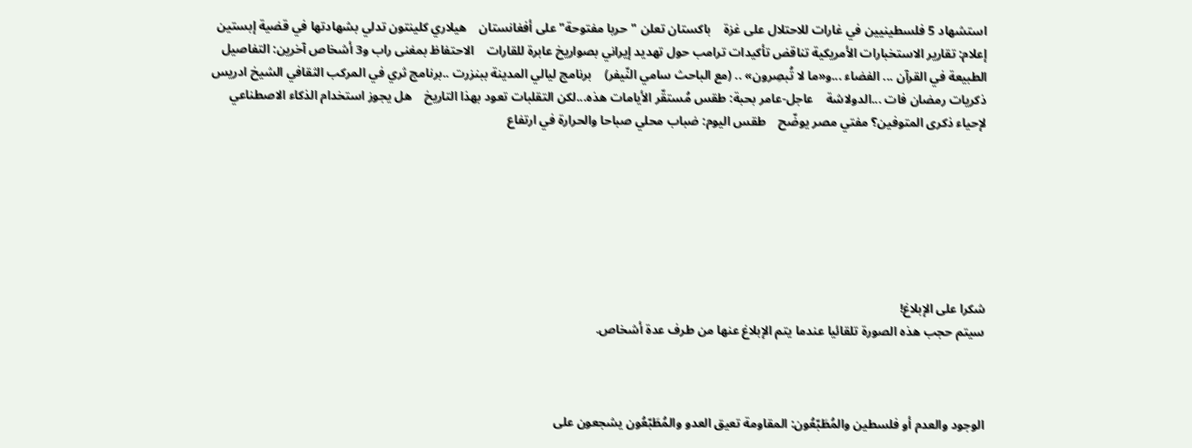استشهاد 5 فلسطينيين في غارات للاحتلال على غزة    باكستان تعلن "حربا مفتوحة" على أفغانستان    هيلاري كلينتون تدلي بشهادتها في قضية إبستين    إعلام: تقارير الاستخبارات الأمريكية تناقض تأكيدات ترامب حول تهديد إيراني بصواريخ عابرة للقارات    الاحتفاظ بمغنى راب و3 أشخاص آخرين: التفاصيل    الطبيعة في القرآن ... الفضاء ...و«ما لا تُبصِرون» .. (مع الباحث سامي النّيفر)    برنامج ليالي المدينة ببنزرت ..برنامج ثري في المركب الثقافي الشيخ ادريس    ذكريات رمضان فات ...الدولاشة    عاجل-عامر بحبة: طقس مُستقّر الأيامات هذه...لكن التقلبات تعود بهذا التاريخ    هل يجوز استخدام الذكاء الاصطناعي لإحياء ذكرى المتوفين؟ مفتي مصر يوضّح    طقس اليوم: ضباب محلي صباحا والحرارة في ارتفاع







شكرا على الإبلاغ!
سيتم حجب هذه الصورة تلقائيا عندما يتم الإبلاغ عنها من طرف عدة أشخاص.



الوجود والعدم أو فلسطين والمُطَبّعُون: المقاومة تعيق العدو والمُطَبّعُون يشجعون على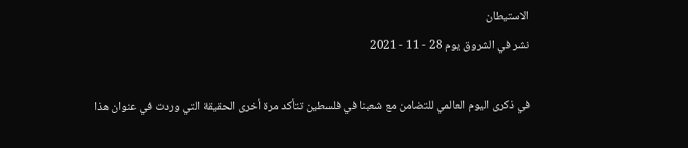الاستيطان
نشر في الشروق يوم 28 - 11 - 2021

في ذكرى اليوم العالمي للتضامن مع شعبنا في فلسطين تتأكد مرة أخرى الحقيقة التي وردت في عنوان هذا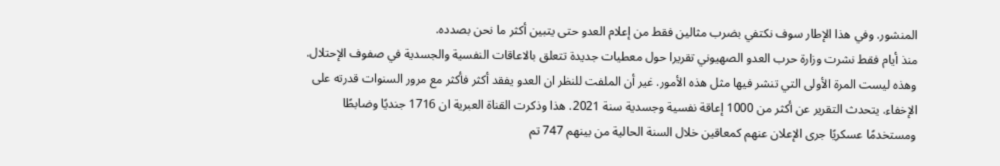المنشور. وفي هذا الإطار سوف نكتفي بضرب مثالين فقط من إعلام العدو حتى يتبين أكثر ما نحن بصدده.
منذ أيام فقط نشرت وزارة حرب العدو الصهيوني تقريرا حول معطيات جديدة تتعلق بالاعاقات النفسية والجسدية في صفوف الإحتلال. وهذه ليست المرة الأولى التي تنشر فيها مثل هذه الأمور. غير أن الملفت للنظر ان العدو يفقد أكثر فأكثر مع مرور السنوات قدرته على الإخفاء. يتحدث التقرير عن أكثر من 1000 إعاقة نفسية وجسدية سنة 2021. هذا وذكرت القناة العبرية ان 1716 جنديًا وضابطًا ومستخدمًا عسكريًا جرى الإعلان عنهم كمعاقين خلال السنة الحالية من بينهم 747 تم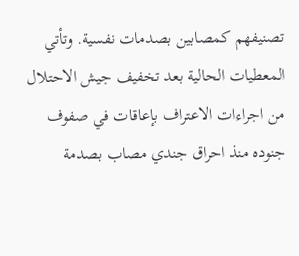تصنيفهم كمصابين بصدمات نفسية. وتأتي المعطيات الحالية بعد تخفيف جيش الاحتلال من اجراءات الاعتراف بإعاقات في صفوف جنوده منذ احراق جندي مصاب بصدمة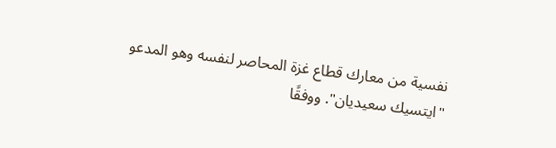نفسية من معارك قطاع غزة المحاصر لنفسه وهو المدعو "ايتسيك سعيديان". ووفقًا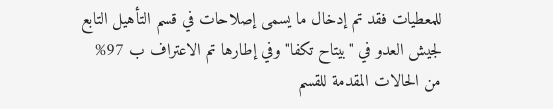للمعطيات فقد تم إدخال ما يسمى إصلاحات في قسم التأهيل التابع لجيش العدو في "بيتاح تكفا" وفي إطارها تم الاعتراف ب 97% من الحالات المقدمة للقسم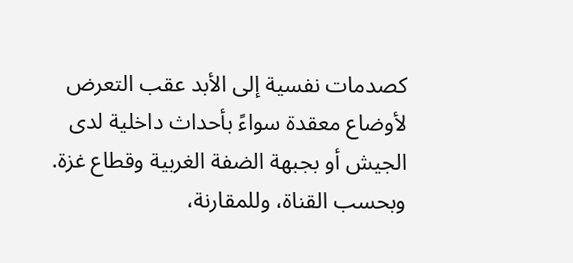كصدمات نفسية إلى الأبد عقب التعرض لأوضاع معقدة سواءً بأحداث داخلية لدى الجيش أو بجبهة الضفة الغربية وقطاع غزة. وبحسب القناة، وللمقارنة،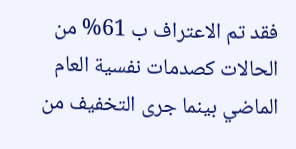فقد تم الاعتراف ب 61% من الحالات كصدمات نفسية العام الماضي بينما جرى التخفيف من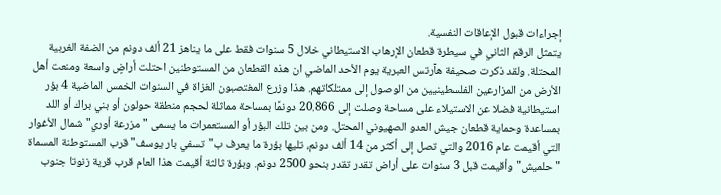إجراءات قبول الإعاقات النفسية.
يتمثل الرقم الثاني في سيطرة قطعان الإرهاب الاستيطاني خلال 5 سنوات فقط على ما يناهز 21 ألف دونم من الضفة الغربية المحتلة. ولقد ذكرت صحيفة هآرتس العبرية يوم الأحد الماضي ان هذه القطعان من المستوطنين احتلت أراضٍ واسعة ومنعت أهل الأرض من المزارعين الفلسطينيين من الوصول إلى ممتلكاتهم. هذا وزرع المغتصبون الغزاة في السنوات الخمس الماضية 4 بؤر استيطانية فضلا عن الاستيلاء على مساحة وصلت إلى 20.866 دونمًا بمساحة مماثلة لحجم منطقة حولون أو بني براك أو اللد بمساعدة وحماية قطعان جيش العدو الصهيوني المحتل. ومن بين تلك البؤر أو المستعمرات ما يسمى "مزرعة أوري" شمال الأغوار التي أقيمت عام 2016 والتي تصل إلى أكثر من 14 ألف دونم، تليها بؤرة ما يعرف ب"تسفي بار يوسف" قرب المستوطنة المسماة "حلميش" وأقيمت قبل 3 سنوات على أراض تقدر تقدر بنحو 2500 دونم. وبؤرة ثالثة أقيمت هذا العام قرب قرية زنوتا جنوب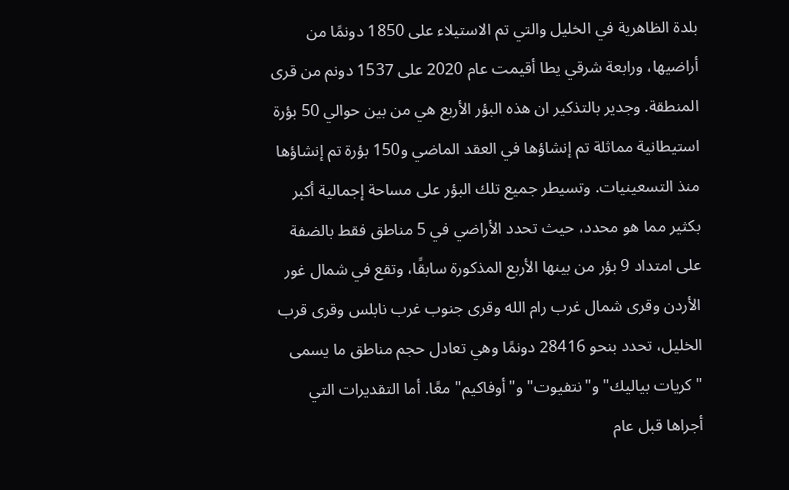بلدة الظاهرية في الخليل والتي تم الاستيلاء على 1850 دونمًا من أراضيها، ورابعة شرقي يطا أقيمت عام 2020 على 1537 دونم من قرى المنطقة. وجدير بالتذكير ان هذه البؤر الأربع هي من بين حوالي 50 بؤرة استيطانية مماثلة تم إنشاؤها في العقد الماضي و150 بؤرة تم إنشاؤها منذ التسعينيات. وتسيطر جميع تلك البؤر على مساحة إجمالية أكبر بكثير مما هو محدد، حيث تحدد الأراضي في 5 مناطق فقط بالضفة على امتداد 9 بؤر من بينها الأربع المذكورة سابقًا، وتقع في شمال غور الأردن وقرى شمال غرب رام الله وقرى جنوب غرب نابلس وقرى قرب الخليل، تحدد بنحو 28416 دونمًا وهي تعادل حجم مناطق ما يسمى "كريات بياليك" و"نتفيوت" و"أوفاكيم" معًا. أما التقديرات التي أجراها قبل عام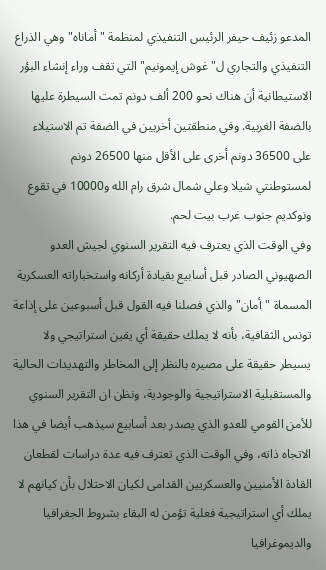المدعو زئيف حيفر الرئيس التنفيذي لمنظمة "أماناه" وهي الذراع التنفيذي والتجاري ل"غوش إيمونيم" التي تقف وراء إنشاء البؤر الاستيطانية أن هناك نحو 200 ألف دونم تمت السيطرة عليها بالضفة الغربية. وفي منطقتين أخريين في الضفة تم الاستيلاء على 36500 دونم أخرى على الأقل منها 26500 دونم لمستوطنتي شيلا وعلي شمال شرق رام الله و10000 في تقوع ونوكديم جنوب غرب بيت لحم.
وفي الوقت الذي يعترف فيه التقرير السنوي لجيش العدو الصهيوني الصادر قبل أسابيع بقيادة أركانه واستخباراته العسكرية المسماة "أمان" والذي فصلنا فيه القول قبل أسبوعين على إذاعة تونس الثقافية، بأنه لا يملك حقيقة أي يقين استراتيجي ولا يسيطر حقيقة على مصيره بالنظر إلى المخاطر والتهديدات الحالية والمستقبلية الاستراتيجية والوجودية، ونظن ان التقرير السنوي للأمن القومي للعدو الذي يصدر بعد أسابيع سيذهب أيضا في هذا الاتجاه ذاته، وفي الوقت الذي تعترف فيه عدة دراسات لقطعان القادة الأمنيين والعسكريين القدامى لكيان الاحتلال بأن كيانهم لا يملك أي استراتيجية فعلية تؤمن له البقاء بشروط الجغرافيا والديموغرافيا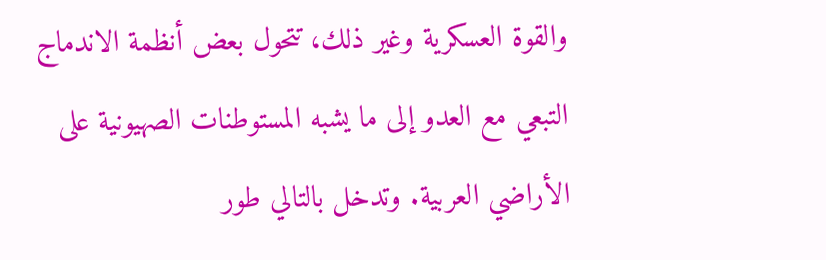والقوة العسكرية وغير ذلك، تتحول بعض أنظمة الاندماج التبعي مع العدو إلى ما يشبه المستوطنات الصهيونية على الأراضي العربية. وتدخل بالتالي طور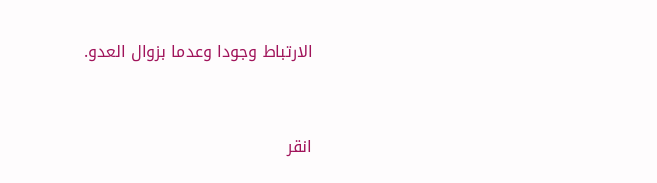الارتباط وجودا وعدما بزوال العدو.


انقر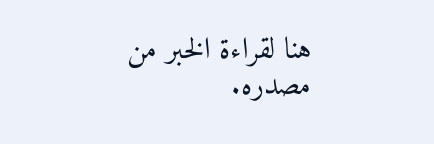هنا لقراءة الخبر من مصدره.